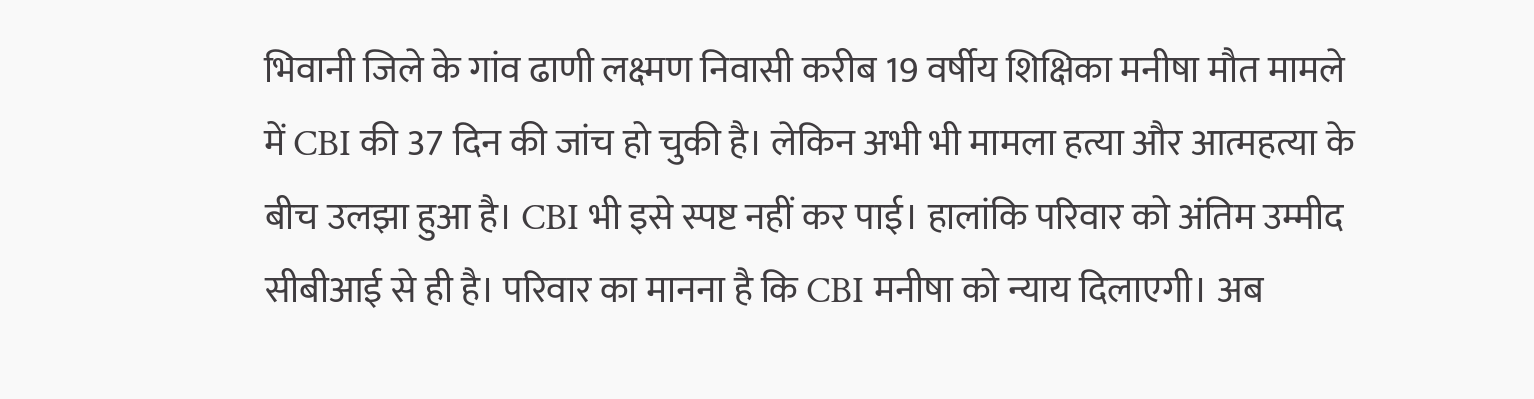भिवानी जिले के गांव ढाणी लक्ष्मण निवासी करीब 19 वर्षीय शिक्षिका मनीषा मौत मामले में CBI की 37 दिन की जांच हो चुकी है। लेकिन अभी भी मामला हत्या और आत्महत्या के बीच उलझा हुआ है। CBI भी इसे स्पष्ट नहीं कर पाई। हालांकि परिवार को अंतिम उम्मीद सीबीआई से ही है। परिवार का मानना है कि CBI मनीषा को न्याय दिलाएगी। अब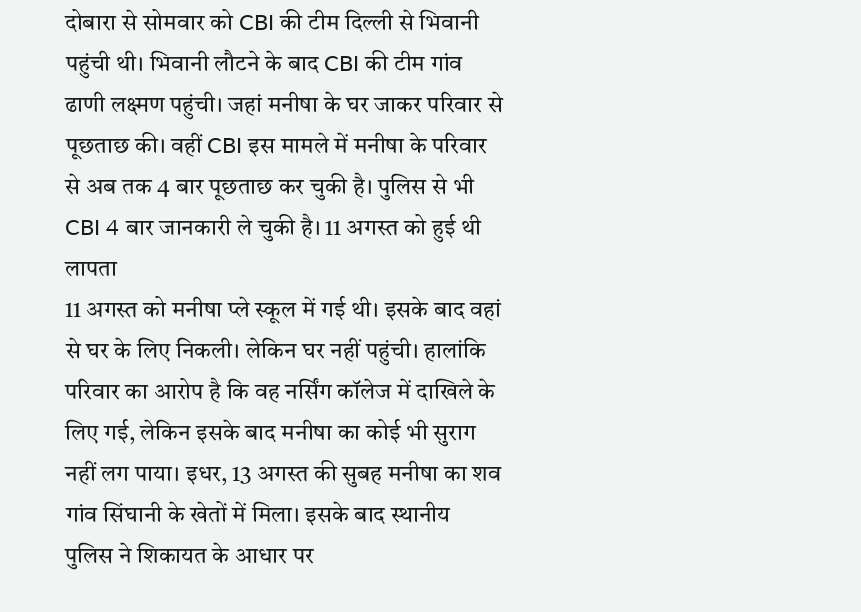दोबारा से सोमवार को CBI की टीम दिल्ली से भिवानी पहुंची थी। भिवानी लौटने के बाद CBI की टीम गांव ढाणी लक्ष्मण पहुंची। जहां मनीषा के घर जाकर परिवार से पूछताछ की। वहीं CBI इस मामले में मनीषा के परिवार से अब तक 4 बार पूछताछ कर चुकी है। पुलिस से भी CBI 4 बार जानकारी ले चुकी है। 11 अगस्त को हुई थी लापता
11 अगस्त को मनीषा प्ले स्कूल में गई थी। इसके बाद वहां से घर के लिए निकली। लेकिन घर नहीं पहुंची। हालांकि परिवार का आरोप है कि वह नर्सिंग कॉलेज में दाखिले के लिए गई, लेकिन इसके बाद मनीषा का कोई भी सुराग नहीं लग पाया। इधर, 13 अगस्त की सुबह मनीषा का शव गांव सिंघानी के खेतों में मिला। इसके बाद स्थानीय पुलिस ने शिकायत के आधार पर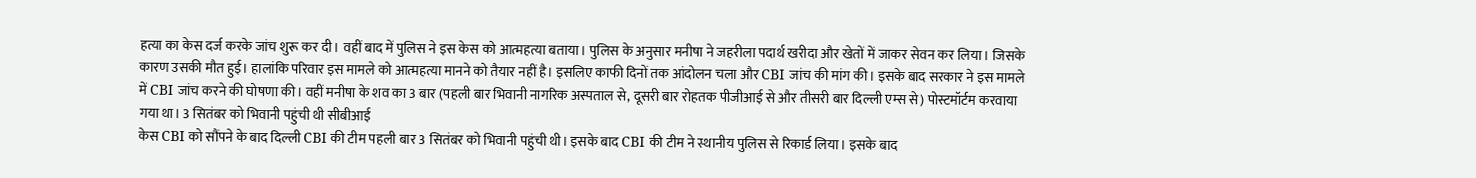हत्या का केस दर्ज करके जांच शुरू कर दी। वहीं बाद में पुलिस ने इस केस को आत्महत्या बताया। पुलिस के अनुसार मनीषा ने जहरीला पदार्थ खरीदा और खेतों में जाकर सेवन कर लिया। जिसके कारण उसकी मौत हुई। हालांकि परिवार इस मामले को आत्महत्या मानने को तैयार नहीं है। इसलिए काफी दिनों तक आंदोलन चला और CBI जांच की मांग की। इसके बाद सरकार ने इस मामले में CBI जांच करने की घोषणा की। वहीं मनीषा के शव का 3 बार (पहली बार भिवानी नागरिक अस्पताल से, दूसरी बार रोहतक पीजीआई से और तीसरी बार दिल्ली एम्स से) पोस्टमॉर्टम करवाया गया था। 3 सितंबर को भिवानी पहुंची थी सीबीआई
केस CBI को सौंपने के बाद दिल्ली CBI की टीम पहली बार 3 सितंबर को भिवानी पहुंची थी। इसके बाद CBI की टीम ने स्थानीय पुलिस से रिकार्ड लिया। इसके बाद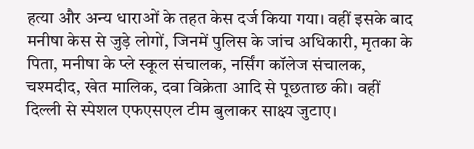हत्या और अन्य धाराओं के तहत केस दर्ज किया गया। वहीं इसके बाद मनीषा केस से जुड़े लोगों, जिनमें पुलिस के जांच अधिकारी, मृतका के पिता, मनीषा के प्ले स्कूल संचालक, नर्सिंग कॉलेज संचालक, चश्मदीद, खेत मालिक, दवा विक्रेता आदि से पूछताछ की। वहीं दिल्ली से स्पेशल एफएसएल टीम बुलाकर साक्ष्य जुटाए।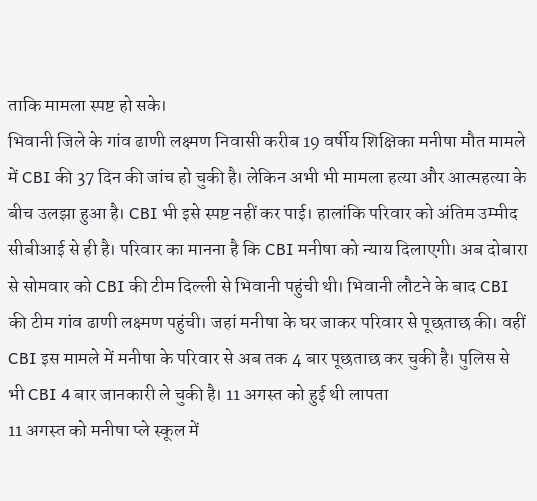ताकि मामला स्पष्ट हो सके।
भिवानी जिले के गांव ढाणी लक्ष्मण निवासी करीब 19 वर्षीय शिक्षिका मनीषा मौत मामले में CBI की 37 दिन की जांच हो चुकी है। लेकिन अभी भी मामला हत्या और आत्महत्या के बीच उलझा हुआ है। CBI भी इसे स्पष्ट नहीं कर पाई। हालांकि परिवार को अंतिम उम्मीद सीबीआई से ही है। परिवार का मानना है कि CBI मनीषा को न्याय दिलाएगी। अब दोबारा से सोमवार को CBI की टीम दिल्ली से भिवानी पहुंची थी। भिवानी लौटने के बाद CBI की टीम गांव ढाणी लक्ष्मण पहुंची। जहां मनीषा के घर जाकर परिवार से पूछताछ की। वहीं CBI इस मामले में मनीषा के परिवार से अब तक 4 बार पूछताछ कर चुकी है। पुलिस से भी CBI 4 बार जानकारी ले चुकी है। 11 अगस्त को हुई थी लापता
11 अगस्त को मनीषा प्ले स्कूल में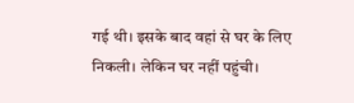गई थी। इसके बाद वहां से घर के लिए निकली। लेकिन घर नहीं पहुंची।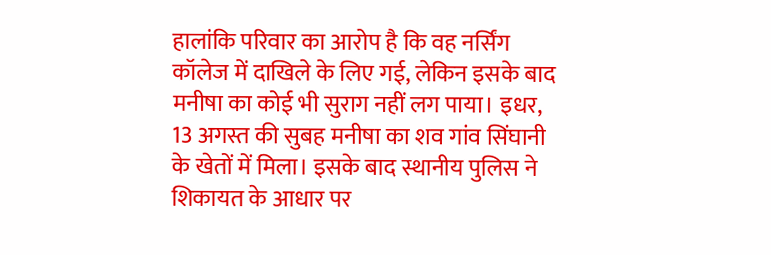हालांकि परिवार का आरोप है कि वह नर्सिंग कॉलेज में दाखिले के लिए गई, लेकिन इसके बाद मनीषा का कोई भी सुराग नहीं लग पाया। इधर, 13 अगस्त की सुबह मनीषा का शव गांव सिंघानी के खेतों में मिला। इसके बाद स्थानीय पुलिस ने शिकायत के आधार पर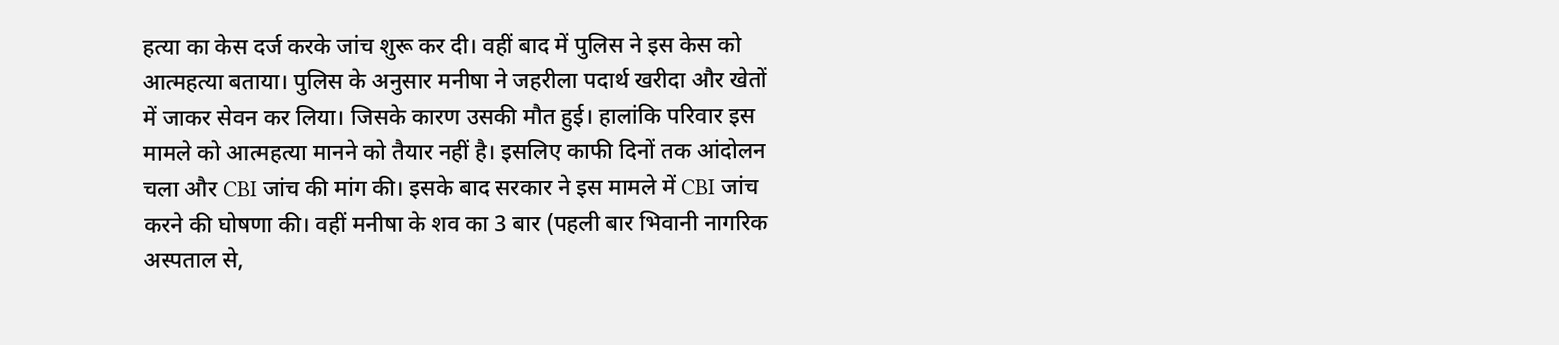हत्या का केस दर्ज करके जांच शुरू कर दी। वहीं बाद में पुलिस ने इस केस को आत्महत्या बताया। पुलिस के अनुसार मनीषा ने जहरीला पदार्थ खरीदा और खेतों में जाकर सेवन कर लिया। जिसके कारण उसकी मौत हुई। हालांकि परिवार इस मामले को आत्महत्या मानने को तैयार नहीं है। इसलिए काफी दिनों तक आंदोलन चला और CBI जांच की मांग की। इसके बाद सरकार ने इस मामले में CBI जांच करने की घोषणा की। वहीं मनीषा के शव का 3 बार (पहली बार भिवानी नागरिक अस्पताल से,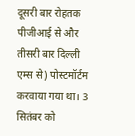दूसरी बार रोहतक पीजीआई से और तीसरी बार दिल्ली एम्स से) पोस्टमॉर्टम करवाया गया था। 3 सितंबर को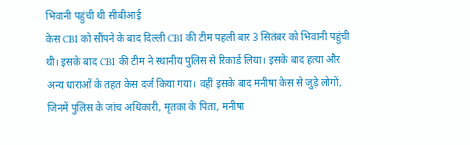भिवानी पहुंची थी सीबीआई
केस CBI को सौंपने के बाद दिल्ली CBI की टीम पहली बार 3 सितंबर को भिवानी पहुंची थी। इसके बाद CBI की टीम ने स्थानीय पुलिस से रिकार्ड लिया। इसके बाद हत्या और अन्य धाराओं के तहत केस दर्ज किया गया। वहीं इसके बाद मनीषा केस से जुड़े लोगों, जिनमें पुलिस के जांच अधिकारी, मृतका के पिता, मनीषा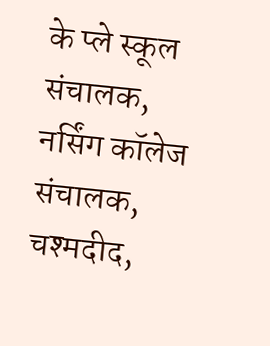के प्ले स्कूल संचालक, नर्सिंग कॉलेज संचालक, चश्मदीद,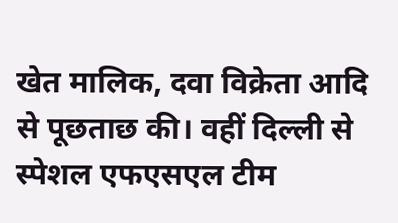खेत मालिक, दवा विक्रेता आदि से पूछताछ की। वहीं दिल्ली से स्पेशल एफएसएल टीम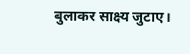बुलाकर साक्ष्य जुटाए।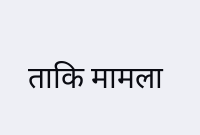ताकि मामला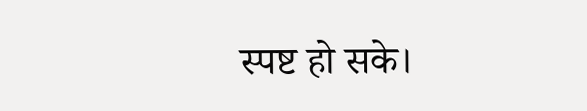स्पष्ट हो सके।